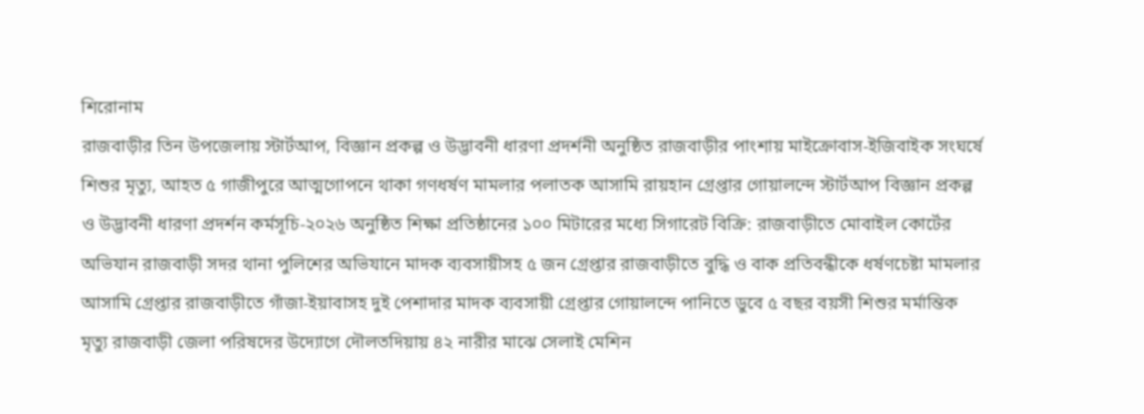শিরোনাম
রাজবাড়ীর তিন উপজেলায় স্টার্টআপ, বিজ্ঞান প্রকল্প ও উদ্ভাবনী ধারণা প্রদর্শনী অনুষ্ঠিত রাজবাড়ীর পাংশায় মাইক্রোবাস-ইজিবাইক সংঘর্ষে শিশুর মৃত্যু, আহত ৫ গাজীপুরে আত্মগোপনে থাকা গণধর্ষণ মামলার পলাতক আসামি রায়হান গ্রেপ্তার গোয়ালন্দে স্টার্টআপ বিজ্ঞান প্রকল্প ও উদ্ভাবনী ধারণা প্রদর্শন কর্মসূচি-২০২৬ অনুষ্ঠিত শিক্ষা প্রতিষ্ঠানের ১০০ মিটারের মধ্যে সিগারেট বিক্রি: রাজবাড়ীতে মোবাইল কোর্টের অভিযান রাজবাড়ী সদর থানা পুলিশের অভিযানে মাদক ব্যবসায়ীসহ ৫ জন গ্রেপ্তার রাজবাড়ীতে বুদ্ধি ও বাক প্রতিবন্ধীকে ধর্ষণচেষ্টা মামলার আসামি গ্রেপ্তার রাজবাড়ীতে গাঁজা-ইয়াবাসহ দুই পেশাদার মাদক ব্যবসায়ী গ্রেপ্তার গোয়ালন্দে পানিতে ডুবে ৫ বছর বয়সী শিশুর মর্মান্তিক মৃত্যু রাজবাড়ী জেলা পরিষদের উদ্যোগে দৌলতদিয়ায় ৪২ নারীর মাঝে সেলাই মেশিন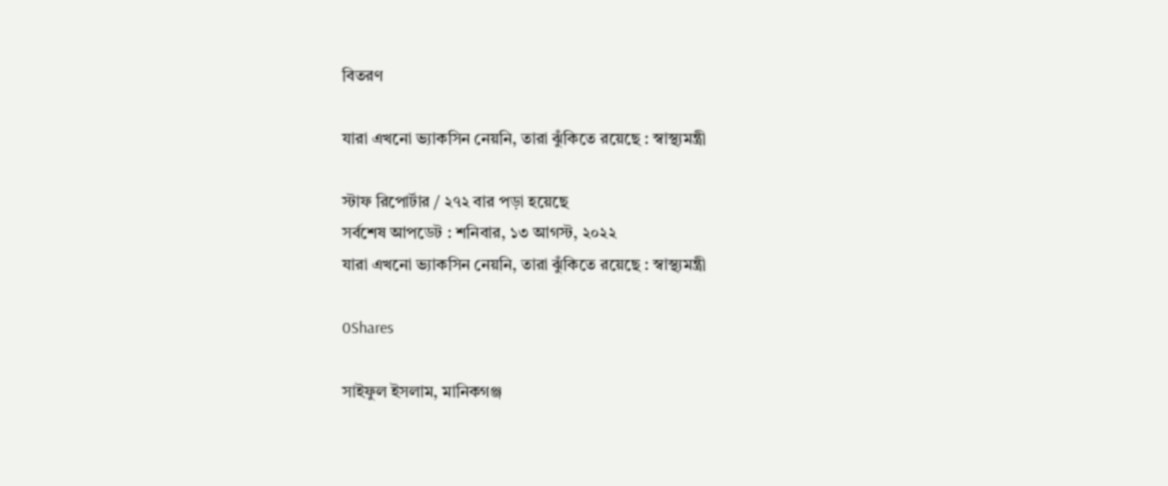বিতরণ

যারা এখনো ভ্যাকসিন নেয়নি, তারা ঝুঁকিতে রয়েছে : স্বাস্থ্যমন্ত্রী

স্টাফ রিপোর্টার / ২৭২ বার পড়া হয়েছে
সর্বশেষ আপডেট : শনিবার, ১৩ আগস্ট, ২০২২
যারা এখনো ভ্যাকসিন নেয়নি, তারা ঝুঁকিতে রয়েছে : স্বাস্থ্যমন্ত্রী

0Shares

সাইফুল ইসলাম, মানিকগঞ্জ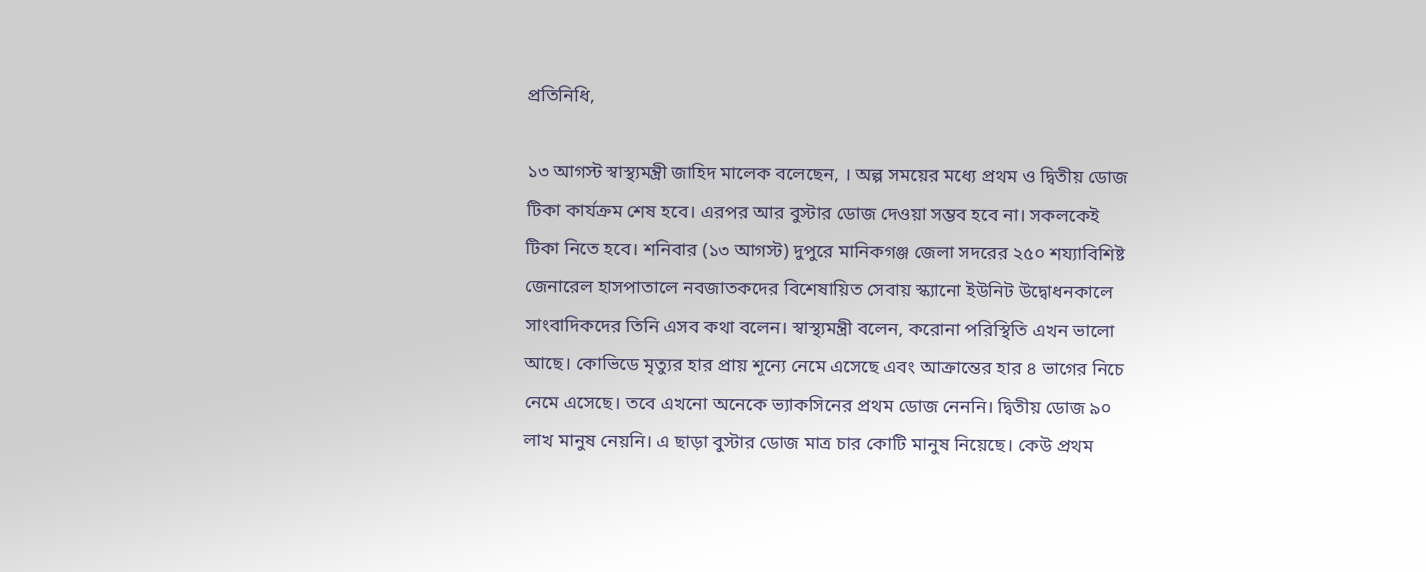প্রতিনিধি,

১৩ আগস্ট স্বাস্থ্যমন্ত্রী জাহিদ মালেক বলেছেন, । অল্প সময়ের মধ্যে প্রথম ও দ্বিতীয় ডোজ টিকা কার্যক্রম শেষ হবে। এরপর আর বুস্টার ডোজ দেওয়া সম্ভব হবে না। সকলকেই টিকা নিতে হবে। শনিবার (১৩ আগস্ট) দুপুরে মানিকগঞ্জ জেলা সদরের ২৫০ শয্যাবিশিষ্ট জেনারেল হাসপাতালে নবজাতকদের বিশেষায়িত সেবায় স্ক্যানো ইউনিট উদ্বোধনকালে সাংবাদিকদের তিনি এসব কথা বলেন। স্বাস্থ্যমন্ত্রী বলেন, করোনা পরিস্থিতি এখন ভালো আছে। কোভিডে মৃত্যুর হার প্রায় শূন্যে নেমে এসেছে এবং আক্রান্তের হার ৪ ভাগের নিচে নেমে এসেছে। তবে এখনো অনেকে ভ্যাকসিনের প্রথম ডোজ নেননি। দ্বিতীয় ডোজ ৯০ লাখ মানুষ নেয়নি। এ ছাড়া বুস্টার ডোজ মাত্র চার কোটি মানুষ নিয়েছে। কেউ প্রথম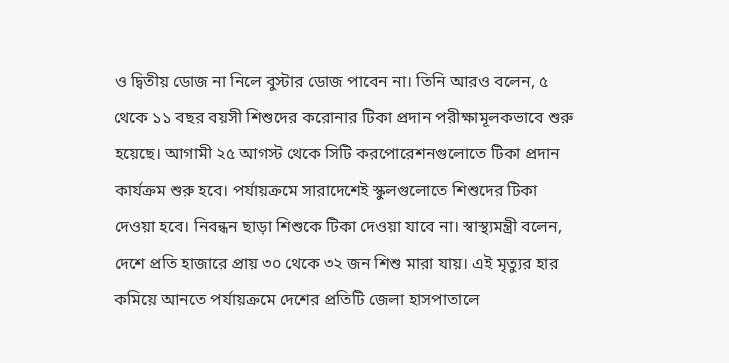ও দ্বিতীয় ডোজ না নিলে বুস্টার ডোজ পাবেন না। তিনি আরও বলেন, ৫ থেকে ১১ বছর বয়সী শিশুদের করোনার টিকা প্রদান পরীক্ষামূলকভাবে শুরু হয়েছে। আগামী ২৫ আগস্ট থেকে সিটি করপোরেশনগুলোতে টিকা প্রদান কার্যক্রম শুরু হবে। পর্যায়ক্রমে সারাদেশেই স্কুলগুলোতে শিশুদের টিকা দেওয়া হবে। নিবন্ধন ছাড়া শিশুকে টিকা দেওয়া যাবে না। স্বাস্থ্যমন্ত্রী বলেন, দেশে প্রতি হাজারে প্রায় ৩০ থেকে ৩২ জন শিশু মারা যায়। এই মৃত্যুর হার কমিয়ে আনতে পর্যায়ক্রমে দেশের প্রতিটি জেলা হাসপাতালে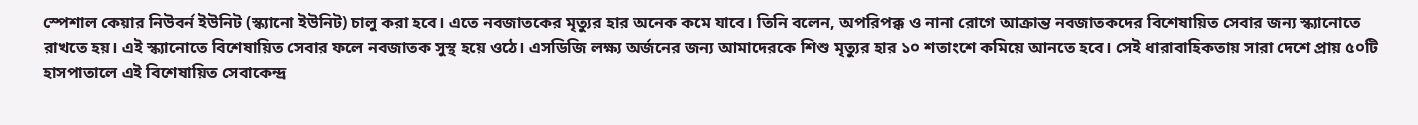স্পেশাল কেয়ার নিউবর্ন ইউনিট (স্ক্যানো ইউনিট) চালু করা হবে। এতে নবজাতকের মৃত্যুর হার অনেক কমে যাবে। তিনি বলেন, অপরিপক্ক ও নানা রোগে আক্রান্ত নবজাতকদের বিশেষায়িত সেবার জন্য স্ক্যানোতে রাখতে হয়। এই স্ক্যানোতে বিশেষায়িত সেবার ফলে নবজাতক সুস্থ হয়ে ওঠে। এসডিজি লক্ষ্য অর্জনের জন্য আমাদেরকে শিশু মৃত্যুর হার ১০ শতাংশে কমিয়ে আনতে হবে। সেই ধারাবাহিকতায় সারা দেশে প্রায় ৫০টি হাসপাতালে এই বিশেষায়িত সেবাকেন্দ্র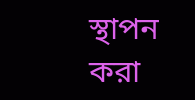স্থাপন করা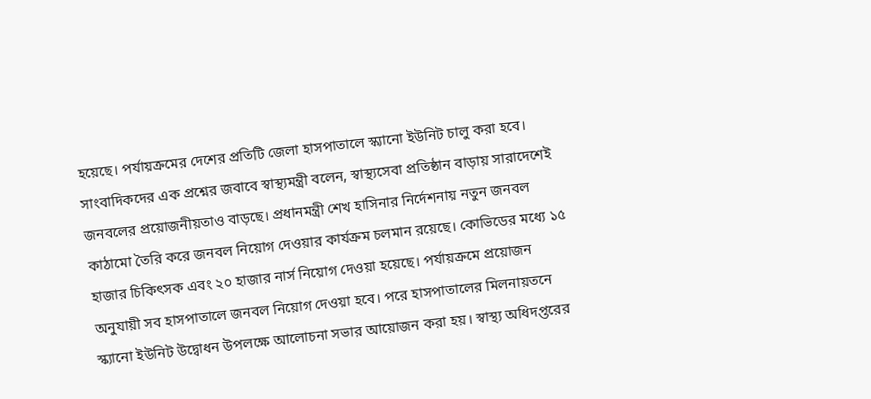হয়েছে। পর্যায়ক্রমের দেশের প্রতিটি জেলা হাসপাতালে স্ক্যানো ইউনিট চালু করা হবে। সাংবাদিকদের এক প্রশ্নের জবাবে স্বাস্থ্যমন্ত্রী বলেন, স্বাস্থ্যসেবা প্রতিষ্ঠান বাড়ায় সারাদেশেই জনবলের প্রয়োজনীয়তাও বাড়ছে। প্রধানমন্ত্রী শেখ হাসিনার নির্দেশনায় নতুন জনবল কাঠামো তৈরি করে জনবল নিয়োগ দেওয়ার কার্যক্রম চলমান রয়েছে। কোভিডের মধ্যে ১৫ হাজার চিকিৎসক এবং ২০ হাজার নার্স নিয়োগ দেওয়া হয়েছে। পর্যায়ক্রমে প্রয়োজন অনুযায়ী সব হাসপাতালে জনবল নিয়োগ দেওয়া হবে। পরে হাসপাতালের মিলনায়তনে স্ক্যানো ইউনিট উদ্বোধন উপলক্ষে আলোচনা সভার আয়োজন করা হয়। স্বাস্থ্য অধিদপ্তরের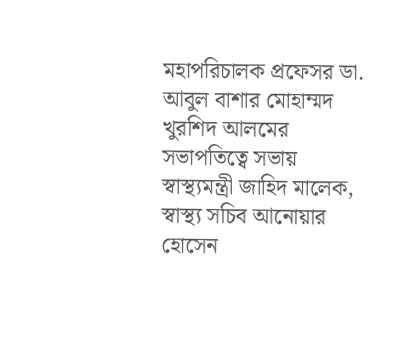মহাপরিচালক প্রফেসর ডা. আবুল বাশার মোহাম্মদ খুরশিদ আলমের সভাপতিত্বে সভায় স্বাস্থ্যমন্ত্রী জাহিদ মালেক, স্বাস্থ্য সচিব আনোয়ার হোসেন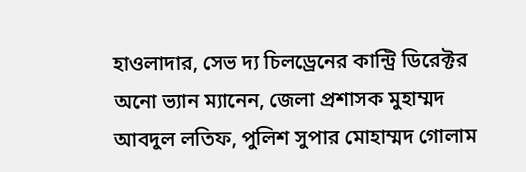হাওলাদার, সেভ দ্য চিলড্রেনের কান্ট্রি ডিরেক্টর অনো ভ্যান ম্যানেন, জেলা প্রশাসক মুহাম্মদ আবদুল লতিফ, পুলিশ সুপার মোহাম্মদ গোলাম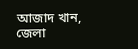আজাদ খান, জেলা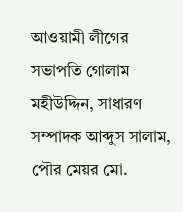আওয়ামী লীগের সভাপতি গোলাম মহীউদ্দিন, সাধারণ সম্পাদক আব্দুস সালাম, পৌর মেয়র মো.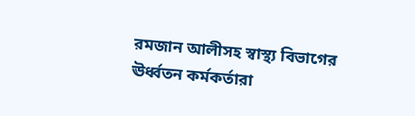রমজান আলীসহ স্বাস্থ্য বিভাগের ঊর্ধ্বতন কর্মকর্তারা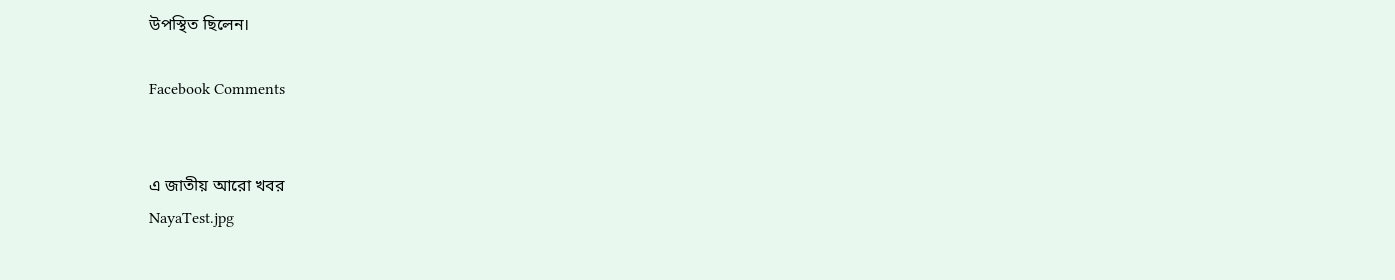উপস্থিত ছিলেন।

Facebook Comments


এ জাতীয় আরো খবর
NayaTest.jpg